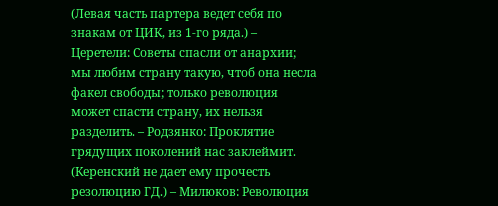(Левая часть партера ведет себя по знакам от ЦИК, из 1-го ряда.) – Церетели: Советы спасли от анархии; мы любим страну такую, чтоб она несла факел свободы; только революция может спасти страну, их нельзя разделить. – Родзянко: Проклятие грядущих поколений нас заклеймит. (Керенский не дает ему прочесть резолюцию ГД.) – Милюков: Революция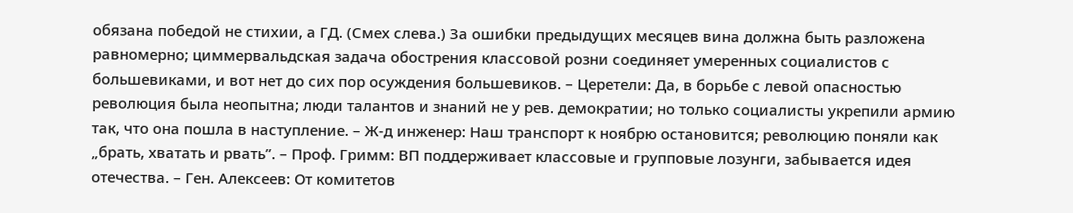обязана победой не стихии, а ГД. (Смех слева.) За ошибки предыдущих месяцев вина должна быть разложена равномерно; циммервальдская задача обострения классовой розни соединяет умеренных социалистов с большевиками, и вот нет до сих пор осуждения большевиков. – Церетели: Да, в борьбе с левой опасностью революция была неопытна; люди талантов и знаний не у рев. демократии; но только социалисты укрепили армию так, что она пошла в наступление. – Ж-д инженер: Наш транспорт к ноябрю остановится; революцию поняли как „брать, хватать и рвать”. – Проф. Гримм: ВП поддерживает классовые и групповые лозунги, забывается идея отечества. – Ген. Алексеев: От комитетов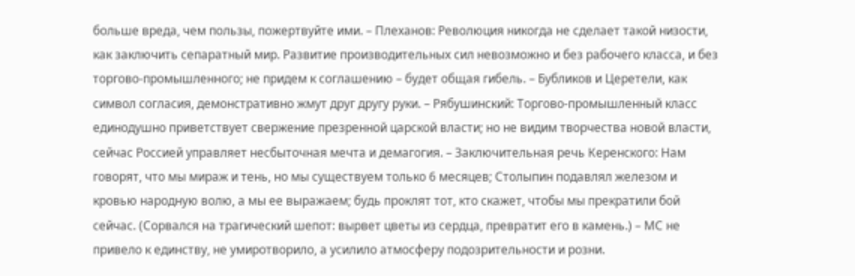больше вреда, чем пользы, пожертвуйте ими. – Плеханов: Революция никогда не сделает такой низости, как заключить сепаратный мир. Развитие производительных сил невозможно и без рабочего класса, и без торгово-промышленного; не придем к соглашению – будет общая гибель. – Бубликов и Церетели, как символ согласия, демонстративно жмут друг другу руки. – Рябушинский: Торгово-промышленный класс единодушно приветствует свержение презренной царской власти; но не видим творчества новой власти, сейчас Россией управляет несбыточная мечта и демагогия. – Заключительная речь Керенского: Нам говорят, что мы мираж и тень, но мы существуем только 6 месяцев; Столыпин подавлял железом и кровью народную волю, а мы ее выражаем; будь проклят тот, кто скажет, чтобы мы прекратили бой сейчас. (Сорвался на трагический шепот: вырвет цветы из сердца, превратит его в камень.) – МС не привело к единству, не умиротворило, а усилило атмосферу подозрительности и розни.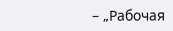– „Рабочая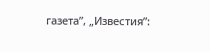газета”, „Известия”: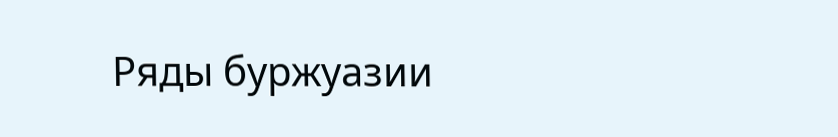Ряды буржуазии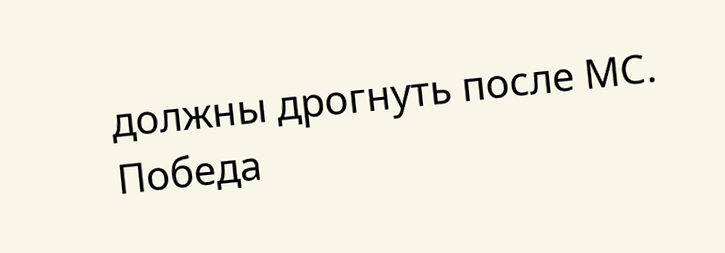должны дрогнуть после МС. Победа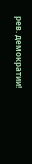рев. демократии!